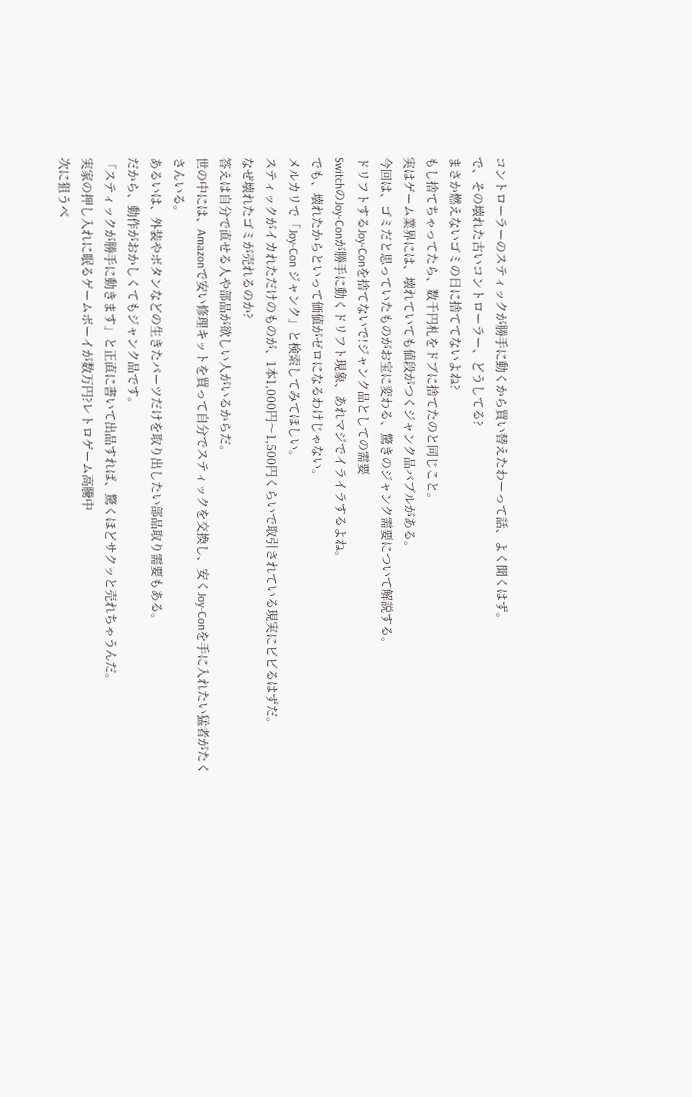コントローラーのスティックが勝手に動くから買い替えたわーって話、よく聞くはず。
で、その壊れた古いコントローラー、どうしてる?
まさか燃えないゴミの日に捨ててないよね?
もし捨てちゃってたら、数千円札をドブに捨てたのと同じこと。
実はゲーム業界には、壊れていても値段がつくジャンク品バブルがある。
今回は、ゴミだと思っていたものがお宝に変わる、驚きのジャンク需要について解説する。
ドリフトするJoy-Conを捨てないで!ジャンク品としての需要
SwitchのJoy-Conが勝手に動くドリフト現象、あれマジでイライラするよね。
でも、壊れたからといって価値がゼロになるわけじゃない。
メルカリで「Joy-Con ジャンク」と検索してみてほしい。
スティックがイカれただけのものが、1本1,000円〜1,500円くらいで取引されている現実にビビるはずだ。
なぜ壊れたゴミが売れるのか?
答えは自分で直せる人や部品が欲しい人がいるからだ。
世の中には、Amazonで安い修理キットを買って自分でスティックを交換し、安くJoy-Conを手に入れたい猛者がたくさんいる。
あるいは、外装やボタンなどの生きたパーツだけを取り出したい部品取り需要もある。
だから、動作がおかしくてもジャンク品です。
「スティックが勝手に動きます」と正直に書いて出品すれば、驚くほどサクッと売れちゃうんだ。
実家の押し入れに眠るゲームボーイが数万円?レトロゲーム高騰中
次に狙うべ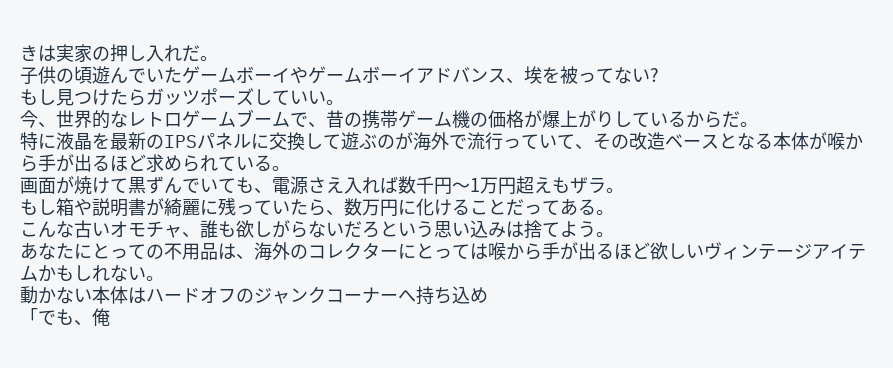きは実家の押し入れだ。
子供の頃遊んでいたゲームボーイやゲームボーイアドバンス、埃を被ってない?
もし見つけたらガッツポーズしていい。
今、世界的なレトロゲームブームで、昔の携帯ゲーム機の価格が爆上がりしているからだ。
特に液晶を最新のIPSパネルに交換して遊ぶのが海外で流行っていて、その改造ベースとなる本体が喉から手が出るほど求められている。
画面が焼けて黒ずんでいても、電源さえ入れば数千円〜1万円超えもザラ。
もし箱や説明書が綺麗に残っていたら、数万円に化けることだってある。
こんな古いオモチャ、誰も欲しがらないだろという思い込みは捨てよう。
あなたにとっての不用品は、海外のコレクターにとっては喉から手が出るほど欲しいヴィンテージアイテムかもしれない。
動かない本体はハードオフのジャンクコーナーへ持ち込め
「でも、俺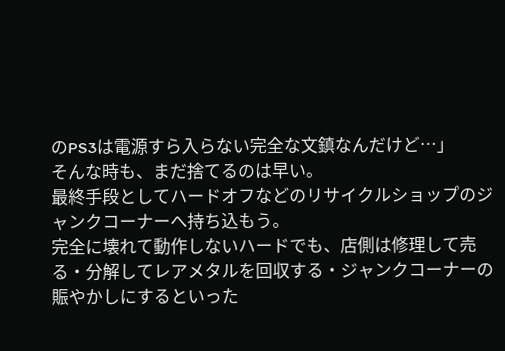のPS3は電源すら入らない完全な文鎮なんだけど…」
そんな時も、まだ捨てるのは早い。
最終手段としてハードオフなどのリサイクルショップのジャンクコーナーへ持ち込もう。
完全に壊れて動作しないハードでも、店側は修理して売る・分解してレアメタルを回収する・ジャンクコーナーの賑やかしにするといった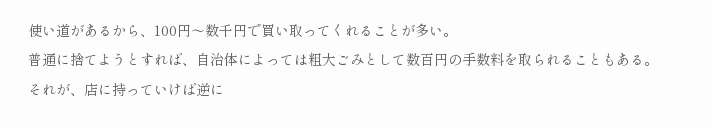使い道があるから、100円〜数千円で買い取ってくれることが多い。
普通に捨てようとすれば、自治体によっては粗大ごみとして数百円の手数料を取られることもある。
それが、店に持っていけば逆に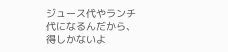ジュース代やランチ代になるんだから、得しかないよ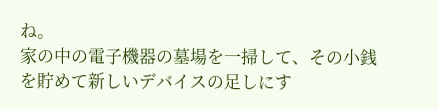ね。
家の中の電子機器の墓場を一掃して、その小銭を貯めて新しいデバイスの足しにす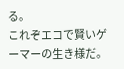る。
これぞエコで賢いゲーマーの生き様だ。